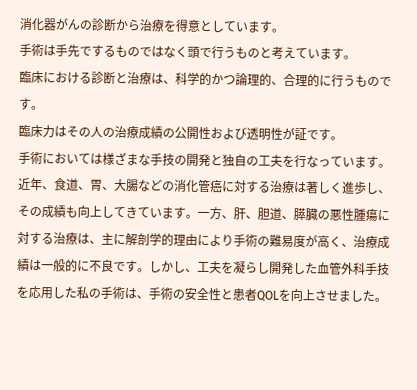消化器がんの診断から治療を得意としています。
手術は手先でするものではなく頭で行うものと考えています。
臨床における診断と治療は、科学的かつ論理的、合理的に行うものです。
臨床力はその人の治療成績の公開性および透明性が証です。
手術においては様ざまな手技の開発と独自の工夫を行なっています。
近年、食道、胃、大腸などの消化管癌に対する治療は著しく進歩し、その成績も向上してきています。一方、肝、胆道、膵臓の悪性腫瘍に対する治療は、主に解剖学的理由により手術の難易度が高く、治療成績は一般的に不良です。しかし、工夫を凝らし開発した血管外科手技を応用した私の手術は、手術の安全性と患者QOLを向上させました。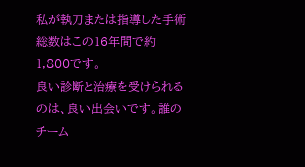私が執刀または指導した手術総数はこの16年間で約1,800です。
良い診断と治療を受けられるのは、良い出会いです。誰のチーム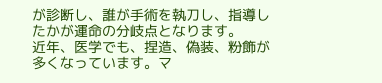が診断し、誰が手術を執刀し、指導したかが運命の分岐点となります。
近年、医学でも、捏造、偽装、粉飾が多くなっています。マ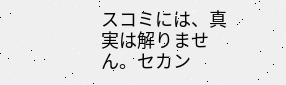スコミには、真実は解りません。セカン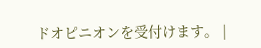ドオピニオンを受付けます。 |